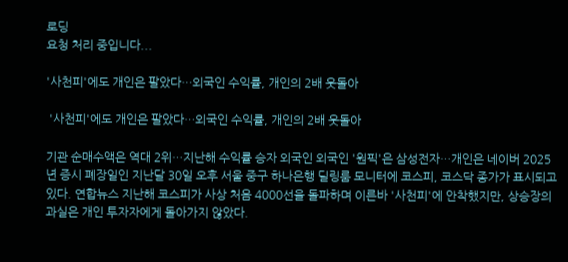로딩
요청 처리 중입니다...

'사천피'에도 개인은 팔았다…외국인 수익률, 개인의 2배 웃돌아

 '사천피'에도 개인은 팔았다…외국인 수익률, 개인의 2배 웃돌아

기관 순매수액은 역대 2위…지난해 수익률 승자 외국인 외국인 '원픽'은 삼성전자…개인은 네이버 2025년 증시 폐장일인 지난달 30일 오후 서울 중구 하나은행 딜링룸 모니터에 코스피, 코스닥 종가가 표시되고 있다. 연합뉴스 지난해 코스피가 사상 처음 4000선을 돌파하며 이른바 '사천피'에 안착했지만, 상승장의 과실은 개인 투자자에게 돌아가지 않았다.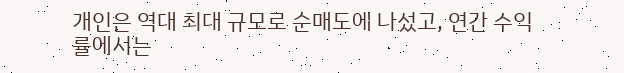개인은 역대 최대 규모로 순매도에 나섰고, 연간 수익률에서는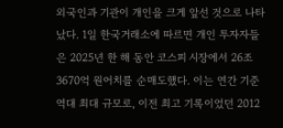외국인과 기관이 개인을 크게 앞선 것으로 나타났다. 1일 한국거래소에 따르면 개인 투자자들은 2025년 한 해 동안 코스피 시장에서 26조3670억 원어치를 순매도했다. 이는 연간 기준 역대 최대 규모로, 이전 최고 기록이었던 2012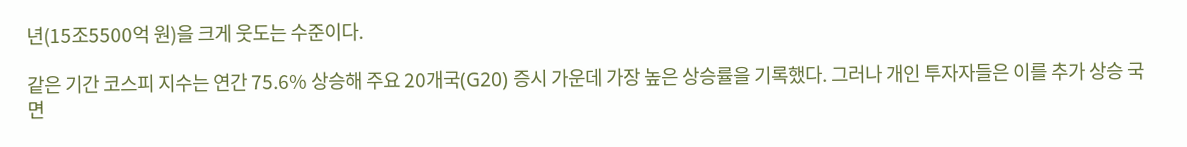년(15조5500억 원)을 크게 웃도는 수준이다.

같은 기간 코스피 지수는 연간 75.6% 상승해 주요 20개국(G20) 증시 가운데 가장 높은 상승률을 기록했다. 그러나 개인 투자자들은 이를 추가 상승 국면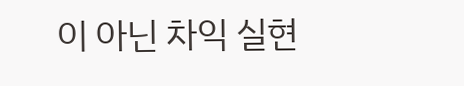이 아닌 차익 실현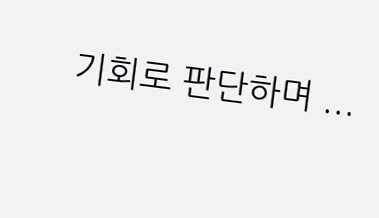기회로 판단하며 ...